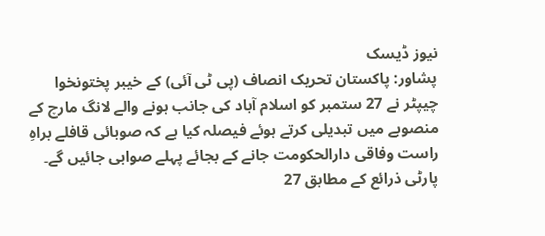نیوز ڈیسک
پشاور: پاکستان تحریک انصاف (پی ٹی آئی) کے خیبر پختونخوا چیپٹر نے 27 ستمبر کو اسلام آباد کی جانب ہونے والے لانگ مارچ کے منصوبے میں تبدیلی کرتے ہوئے فیصلہ کیا ہے کہ صوبائی قافلے براہِ راست وفاقی دارالحکومت جانے کے بجائے پہلے صوابی جائیں گے۔
پارٹی ذرائع کے مطابق 27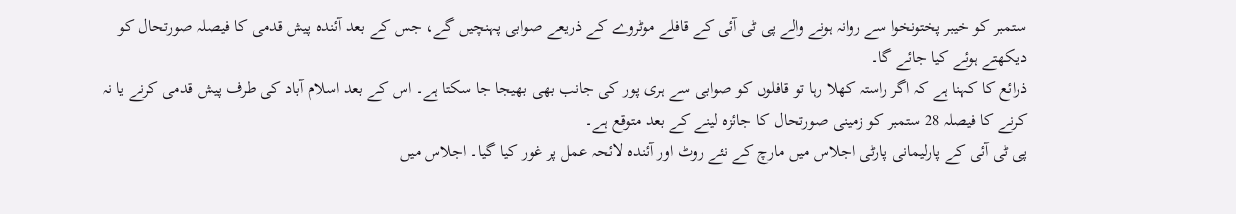ستمبر کو خیبر پختونخوا سے روانہ ہونے والے پی ٹی آئی کے قافلے موٹروے کے ذریعے صوابی پہنچیں گے، جس کے بعد آئندہ پیش قدمی کا فیصلہ صورتحال کو دیکھتے ہوئے کیا جائے گا۔
ذرائع کا کہنا ہے کہ اگر راستہ کھلا رہا تو قافلوں کو صوابی سے ہری پور کی جانب بھی بھیجا جا سکتا ہے۔ اس کے بعد اسلام آباد کی طرف پیش قدمی کرنے یا نہ کرنے کا فیصلہ 28 ستمبر کو زمینی صورتحال کا جائزہ لینے کے بعد متوقع ہے۔
پی ٹی آئی کے پارلیمانی پارٹی اجلاس میں مارچ کے نئے روٹ اور آئندہ لائحہ عمل پر غور کیا گیا۔ اجلاس میں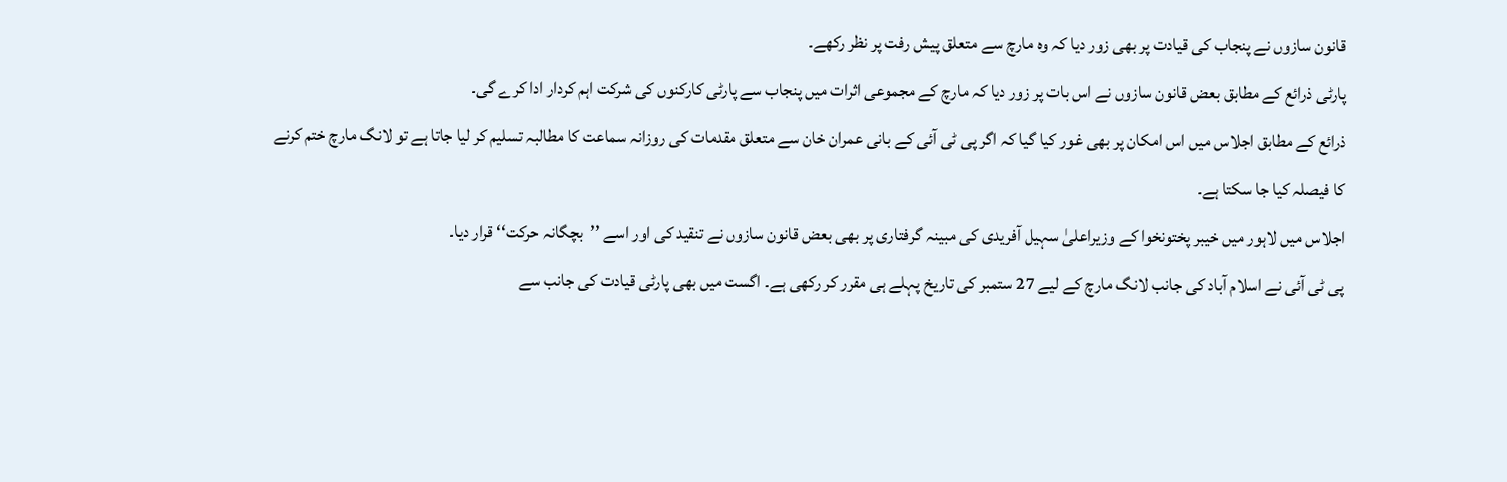قانون سازوں نے پنجاب کی قیادت پر بھی زور دیا کہ وہ مارچ سے متعلق پیش رفت پر نظر رکھے۔
پارٹی ذرائع کے مطابق بعض قانون سازوں نے اس بات پر زور دیا کہ مارچ کے مجموعی اثرات میں پنجاب سے پارٹی کارکنوں کی شرکت اہم کردار ادا کرے گی۔
ذرائع کے مطابق اجلاس میں اس امکان پر بھی غور کیا گیا کہ اگر پی ٹی آئی کے بانی عمران خان سے متعلق مقدمات کی روزانہ سماعت کا مطالبہ تسلیم کر لیا جاتا ہے تو لانگ مارچ ختم کرنے کا فیصلہ کیا جا سکتا ہے۔
اجلاس میں لاہور میں خیبر پختونخوا کے وزیراعلیٰ سہیل آفریدی کی مبینہ گرفتاری پر بھی بعض قانون سازوں نے تنقید کی اور اسے ’’بچگانہ حرکت‘‘ قرار دیا۔
پی ٹی آئی نے اسلام آباد کی جانب لانگ مارچ کے لیے 27 ستمبر کی تاریخ پہلے ہی مقرر کر رکھی ہے۔ اگست میں بھی پارٹی قیادت کی جانب سے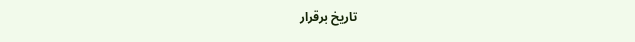تاریخ برقرار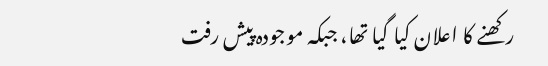رکھنے کا اعلان کیا گیا تھا، جبکہ موجودہ پیش رفت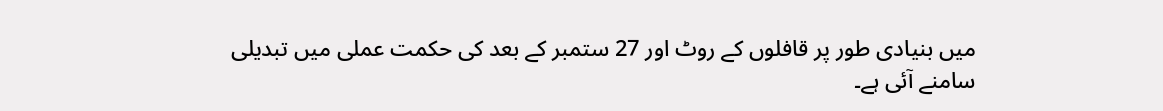میں بنیادی طور پر قافلوں کے روٹ اور 27 ستمبر کے بعد کی حکمت عملی میں تبدیلی سامنے آئی ہے۔